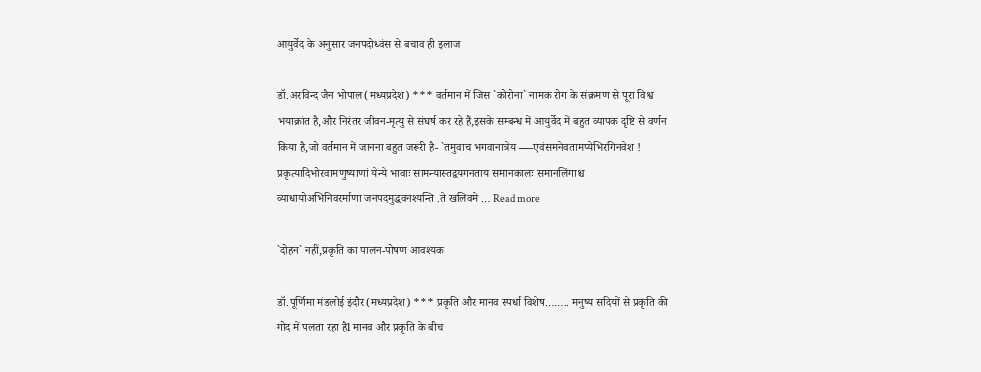आयुर्वेद के अनुसार जनपदोध्वंस से बचाव ही इलाज

डॉ.अरविन्द जैन भोपाल(मध्यप्रदेश) *** वर्तमान में जिस `कोरोना` नामक रोग के संक्रमण से पूरा विश्व भयाक्रांत है,और निरंतर जीवन-मृत्यु से संघर्ष कर रहे हैं,इसके सम्बन्ध में आयुर्वेद में बहुत व्यापक दृष्टि से वर्णन किया है,जो वर्तमान में जानना बहुत जरूरी है- `तमुवाच भगवानात्रेय —-एवंसमनेवतामप्येभिरगिनवेश ! प्रकृत्यादिभोरवामणुष्याणां येन्ये भावाः सामन्यास्तद्वयगनताय समानकालः समानलिंगाश्च व्याधायोअभिनिवरर्माणा जनपदमुद्धवनश्यन्ति .ते खलिवमे … Read more

`दोहन` नहीं,प्रकृति का पालन-पोषण आवश्यक

डॉ.पूर्णिमा मंडलोई इंदौर(मध्यप्रदेश) *** प्रकृति और मानव स्पर्धा विशेष…….. मनुष्य सदियों से प्रकृति की गोद में पलता रहा हैl मानव और प्रकृति के बीच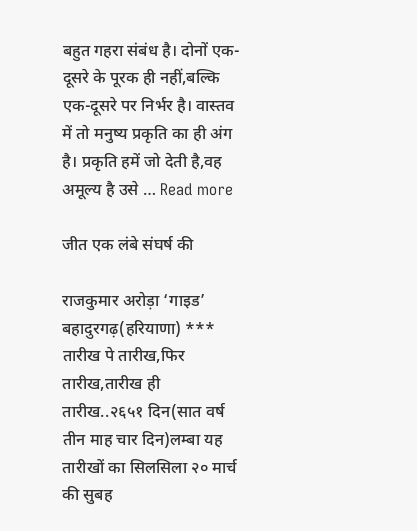बहुत गहरा संबंध है। दोनों एक-दूसरे के पूरक ही नहीं,बल्कि एक-दूसरे पर निर्भर है। वास्तव में तो मनुष्य प्रकृति का ही अंग है। प्रकृति हमें जो देती है,वह अमूल्य है उसे … Read more

जीत एक लंबे संघर्ष की

राजकुमार अरोड़ा ‘गाइड’ बहादुरगढ़(हरियाणा) *** तारीख पे तारीख,फिर तारीख,तारीख ही तारीख..२६५१ दिन(सात वर्ष तीन माह चार दिन)लम्बा यह तारीखों का सिलसिला २० मार्च की सुबह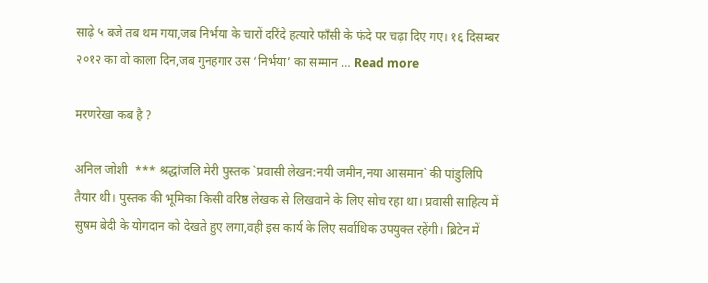साढ़े ५ बजे तब थम गया,जब निर्भया के चारों दरिंदे हत्यारे फाँसी के फंदे पर चढ़ा दिए गए। १६ दिसम्बर २०१२ का वो काला दिन,जब गुनहगार उस ‘निर्भया’ का सम्मान … Read more

मरणरेखा कब है ?

अनिल जोशी  *** श्रद्धांजलि मेरी पुस्तक `प्रवासी लेखन:नयी जमीन,नया आसमान` की पांडुलिपि तैयार थी। पुस्तक की भूमिका किसी वरिष्ठ लेखक से लिखवाने के लिए सोच रहा था। प्रवासी साहित्य में सुषम बेदी के योगदान को देखते हुए लगा,वही इस कार्य के लिए सर्वाधिक उपयुक्त रहेंगी। ब्रिटेन में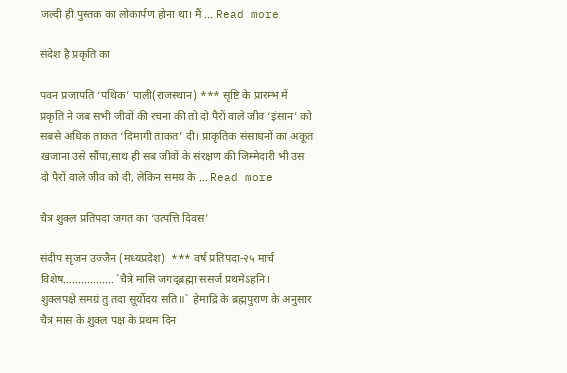जल्दी ही पुस्तक का लोकार्पण होना था। मैं … Read more

संदेश है प्रकृति का

पवन प्रजापति ‘पथिक’ पाली(राजस्थान) *** सृष्टि के प्रारम्भ में प्रकृति ने जब सभी जीवों की रचना की तो दो पैरों वाले जीव ‘इंसान’ को सबसे अधिक ताकत ‘दिमागी ताकत’ दी। प्राकृतिक संसाधनों का अकूत खजाना उसे सौंपा,साथ ही सब जीवों के संरक्षण की जिम्मेदारी भी उस दो पैरों वाले जीव को दी, लेकिन समय के … Read more

चैत्र शुक्ल प्रतिपदा जगत का ‘उत्पत्ति दिवस’

संदीप सृजन उज्जैन (मध्यप्रदेश)  *** वर्ष प्रतिपदा-२५ मार्च विशेष…………….. `चैत्रे मासि जगद्ब्रह्मा ससर्ज प्रथमेऽहनि।                                           शुक्लपक्षे समग्रं तु तदा सूर्योदय सति॥`  हेमाद्रि के ब्रह्मपुराण के अनुसार चैत्र मास के शुक्ल पक्ष के प्रथम दिन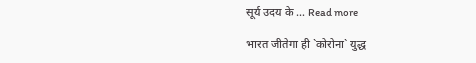सूर्य उदय के … Read more

भारत जीतेगा ही `कोरोना` युद्ध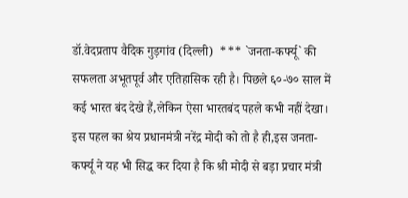डॉ.वेदप्रताप वैदिक गुड़गांव (दिल्ली)  *** `जनता-कर्फ्यू` की सफलता अभूतपूर्व और एतिहासिक रही है। पिछले ६०-७० साल में कई भारत बंद देखे हैं,लेकिन ऐसा भारतबंद पहले कभी नहीं देखा। इस पहल का श्रेय प्रधानमंत्री नरेंद्र मोदी को तो है ही,इस जनता-कर्फ्यू ने यह भी सिद्ध कर दिया है कि श्री मोदी से बड़ा प्रचार मंत्री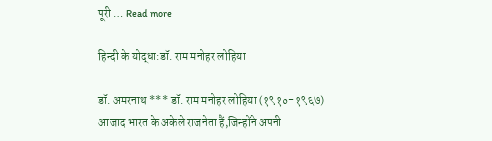पूरी … Read more

हिन्दी के योद्धा:डॉ. राम मनोहर लोहिया

डॉ. अमरनाथ *** डॉ. राम मनोहर लोहिया (१९१०-१९६७) आजाद भारत के अकेले राजनेता हैं,जिन्होंने अपनी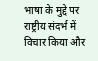भाषा के मुद्दे पर राष्ट्रीय संदर्भ में विचार किया और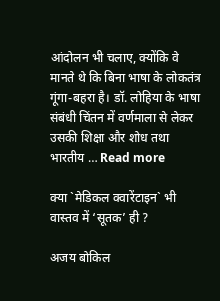आंदोलन भी चलाए, क्योंकि वे मानते थे कि बिना भाषा के लोकतंत्र गूंगा-बहरा है। डॉ. लोहिया के भाषा संबंधी चिंतन में वर्णमाला से लेकर उसकी शिक्षा और शोध तथा भारतीय … Read more

क्या `मेडिकल क्वारेंटाइन` भी वास्तव में ‘सूतक’ ही ?

अजय बोकिल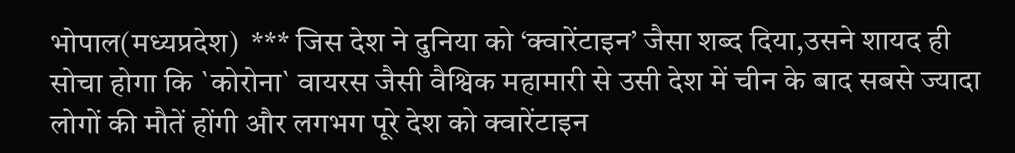भोपाल(मध्यप्रदेश)  *** जिस देश ने दुनिया को ‘क्वारेंटाइन’ जैसा शब्द दिया,उसने शायद ही सोचा होगा कि `कोरोना` वायरस जैसी वैश्विक महामारी से उसी देश में चीन के बाद सबसे ज्यादा लोगों की मौतें होंगी और लगभग पूरे देश को क्वारेंटाइन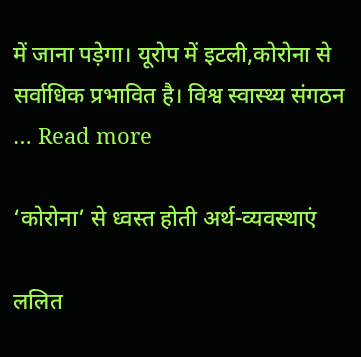में जाना पड़ेगा। यूरोप में इटली,कोरोना से सर्वाधिक प्रभावित है। विश्व स्वास्थ्य संगठन … Read more

‘कोरोना’ से ध्वस्त होती अर्थ-व्यवस्थाएं

ललित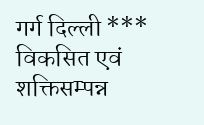गर्ग दिल्ली *** विकसित एवं शक्तिसम्पन्न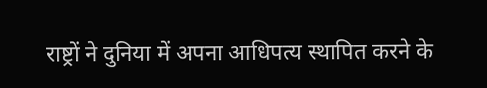राष्ट्रों ने दुनिया में अपना आधिपत्य स्थापित करने के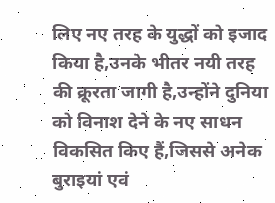लिए नए तरह के युद्धों को इजाद किया है,उनके भीतर नयी तरह की क्रूरता जागी है,उन्होंने दुनिया को विनाश देने के नए साधन विकसित किए हैं,जिससे अनेक बुराइयां एवं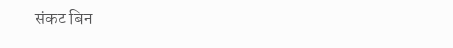संकट बिन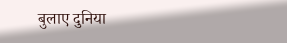बुलाए दुनिया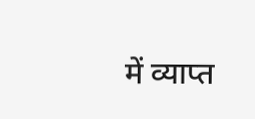में व्याप्त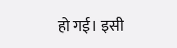हो गई। इसी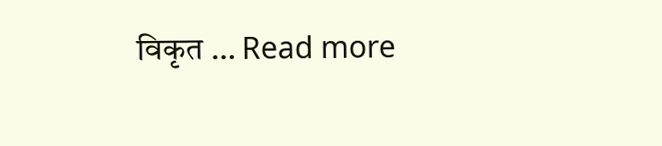विकृत … Read more